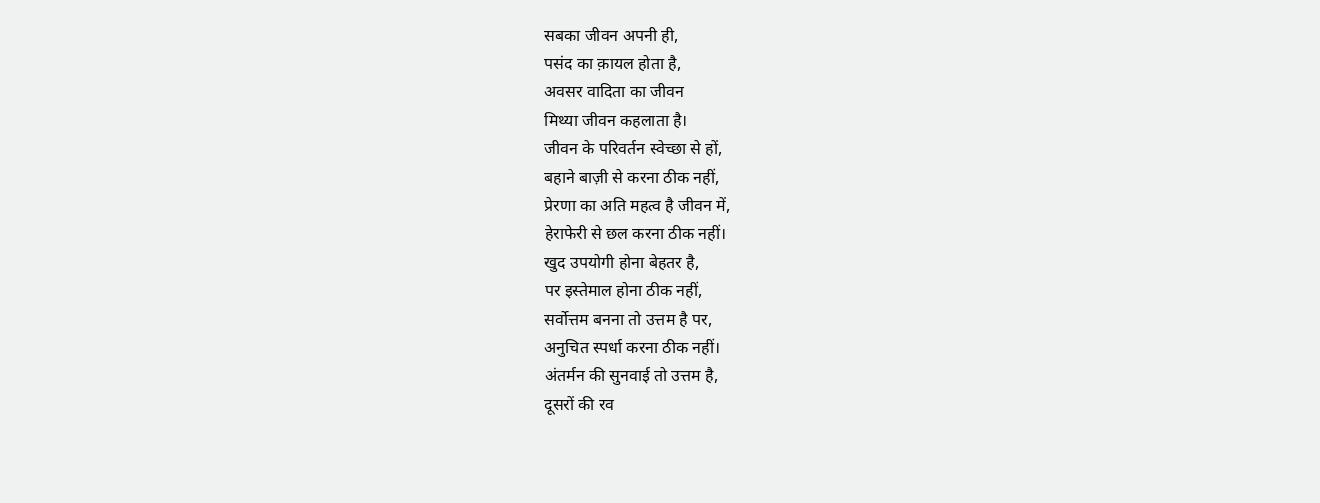सबका जीवन अपनी ही,
पसंद का क़ायल होता है,
अवसर वादिता का जीवन
मिथ्या जीवन कहलाता है।
जीवन के परिवर्तन स्वेच्छा से हों,
बहाने बाज़ी से करना ठीक नहीं,
प्रेरणा का अति महत्व है जीवन में,
हेराफेरी से छल करना ठीक नहीं।
खुद उपयोगी होना बेहतर है,
पर इस्तेमाल होना ठीक नहीं,
सर्वोत्तम बनना तो उत्तम है पर,
अनुचित स्पर्धा करना ठीक नहीं।
अंतर्मन की सुनवाई तो उत्तम है,
दूसरों की रव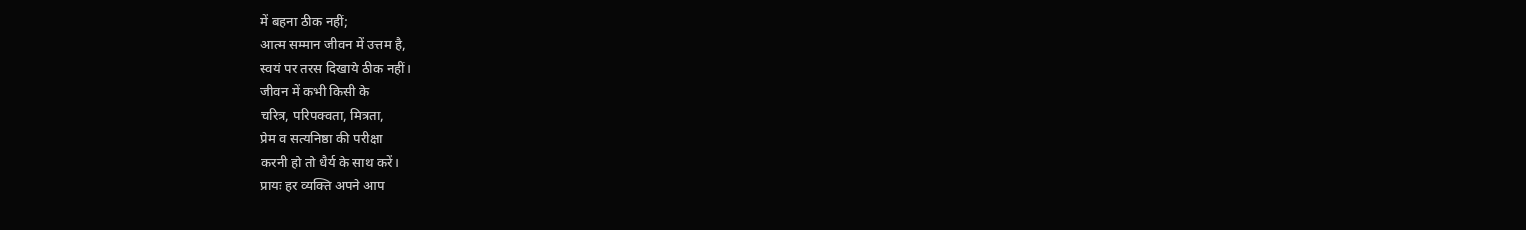में बहना ठीक नहीं;
आत्म सम्मान जीवन में उत्तम है,
स्वयं पर तरस दिखाये ठीक नहीं।
जीवन में कभी किसी के
चरित्र, परिपक्वता, मित्रता,
प्रेम व सत्यनिष्ठा की परीक्षा
करनी हो तो धैर्य के साथ करें।
प्रायः हर व्यक्ति अपने आप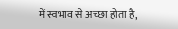में स्वभाव से अच्छा होता है,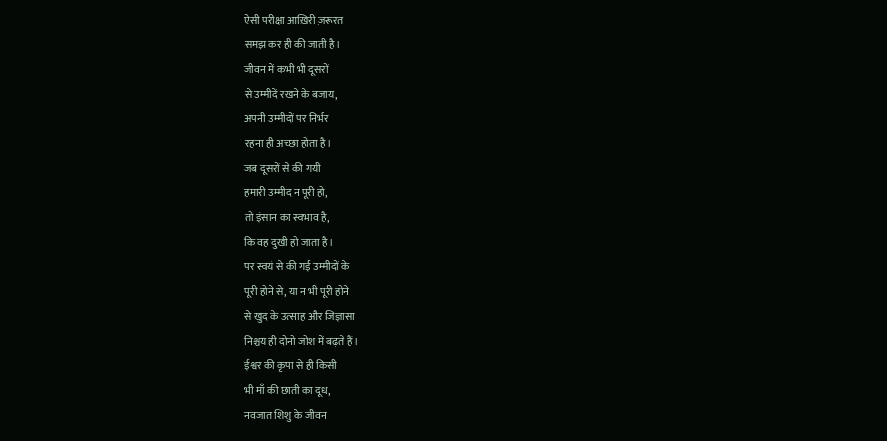ऐसी परीक्षा आख़िरी ज़रूरत
समझ कर ही की जाती है।
जीवन में कभी भी दूसरों
से उम्मीदें रखने के बजाय,
अपनी उम्मीदों पर निर्भर
रहना ही अच्छा होता है।
जब दूसरों से की गयी
हमारी उम्मीद न पूरी हो,
तो इंसान का स्वभाव है,
कि वह दुखी हो जाता है।
पर स्वयं से की गई उम्मीदों के
पूरी होने से, या न भी पूरी होने
से खुद के उत्साह और जिज्ञासा
निश्चय ही दोनो जोश में बढ़ते हैं।
ईश्वर की कृपा से ही किसी
भी माँ की छाती का दूध,
नवजात शिशु के जीवन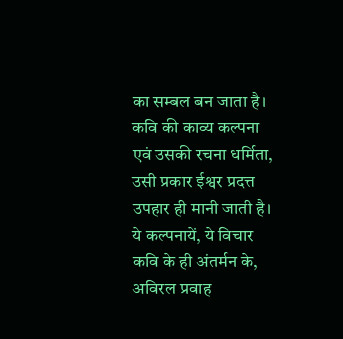का सम्बल बन जाता है।
कवि की काव्य कल्पना
एवं उसकी रचना धर्मिता,
उसी प्रकार ईश्वर प्रदत्त
उपहार ही मानी जाती है।
ये कल्पनायें, ये विचार
कवि के ही अंतर्मन के,
अविरल प्रवाह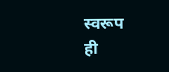स्वरूप
ही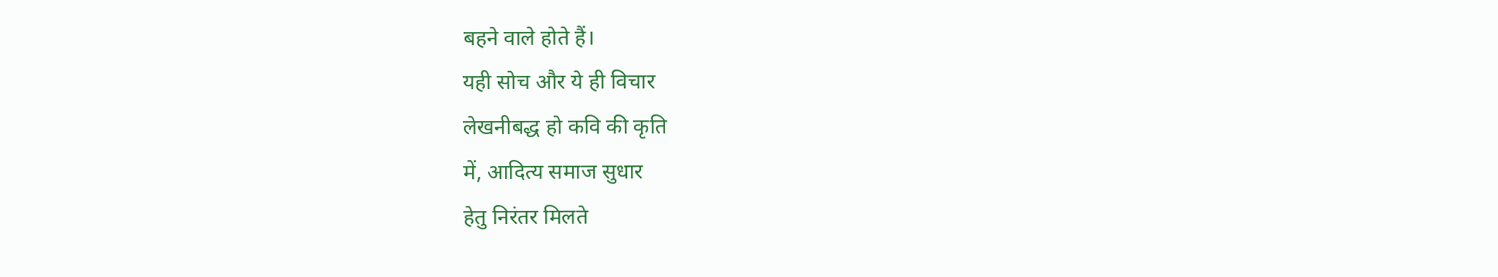बहने वाले होते हैं।
यही सोच और ये ही विचार
लेखनीबद्ध हो कवि की कृति
में, आदित्य समाज सुधार
हेतु निरंतर मिलते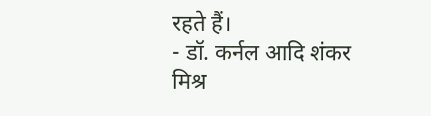रहते हैं।
- डॉ. कर्नल आदि शंकर मिश्र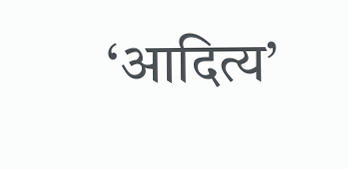‘आदित्य’